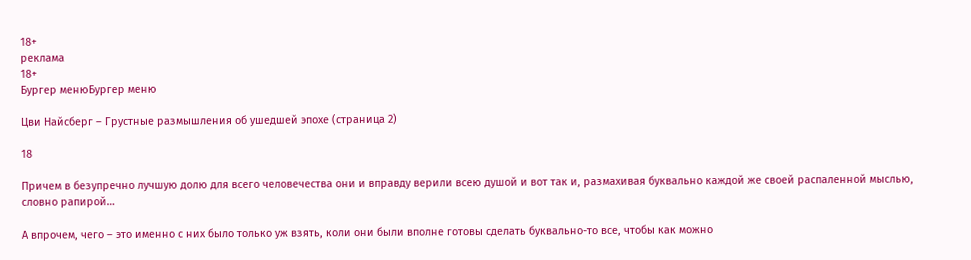18+
реклама
18+
Бургер менюБургер меню

Цви Найсберг – Грустные размышления об ушедшей эпохе (страница 2)

18

Причем в безупречно лучшую долю для всего человечества они и вправду верили всею душой и вот так и, размахивая буквально каждой же своей распаленной мыслью, словно рапирой…

А впрочем, чего – это именно с них было только уж взять, коли они были вполне готовы сделать буквально-то все, чтобы как можно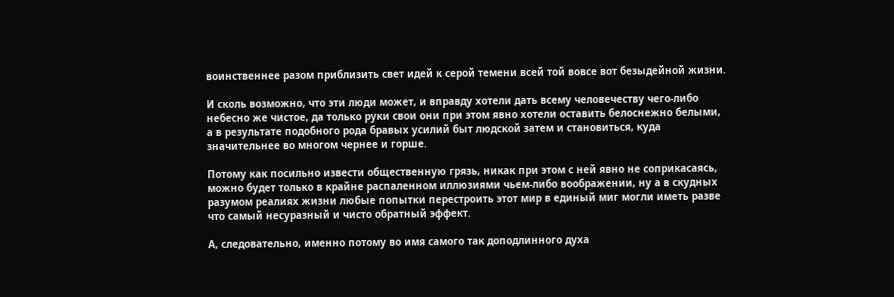воинственнее разом приблизить свет идей к серой темени всей той вовсе вот безыдейной жизни.

И сколь возможно, что эти люди может, и вправду хотели дать всему человечеству чего-либо небесно же чистое, да только руки свои они при этом явно хотели оставить белоснежно белыми, а в результате подобного рода бравых усилий быт людской затем и становиться, куда значительнее во многом чернее и горше.

Потому как посильно извести общественную грязь, никак при этом с ней явно не соприкасаясь, можно будет только в крайне распаленном иллюзиями чьем-либо воображении, ну а в скудных разумом реалиях жизни любые попытки перестроить этот мир в единый миг могли иметь разве что самый несуразный и чисто обратный эффект.

А, следовательно, именно потому во имя самого так доподлинного духа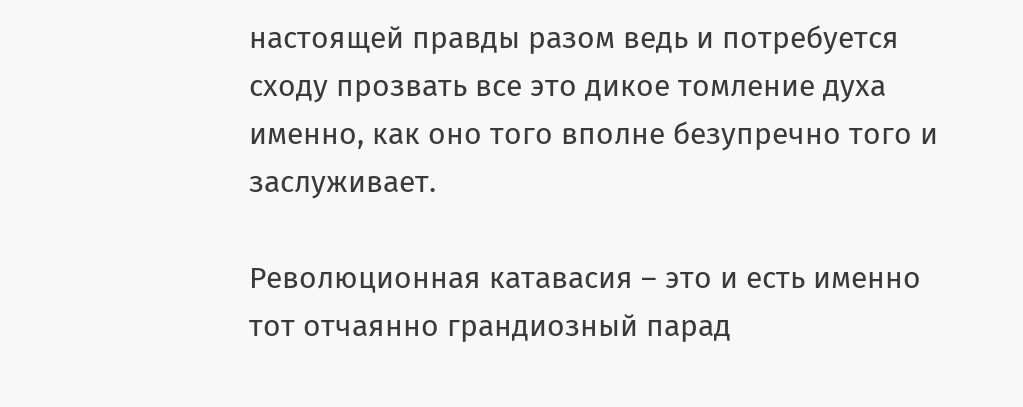настоящей правды разом ведь и потребуется сходу прозвать все это дикое томление духа именно, как оно того вполне безупречно того и заслуживает.

Революционная катавасия – это и есть именно тот отчаянно грандиозный парад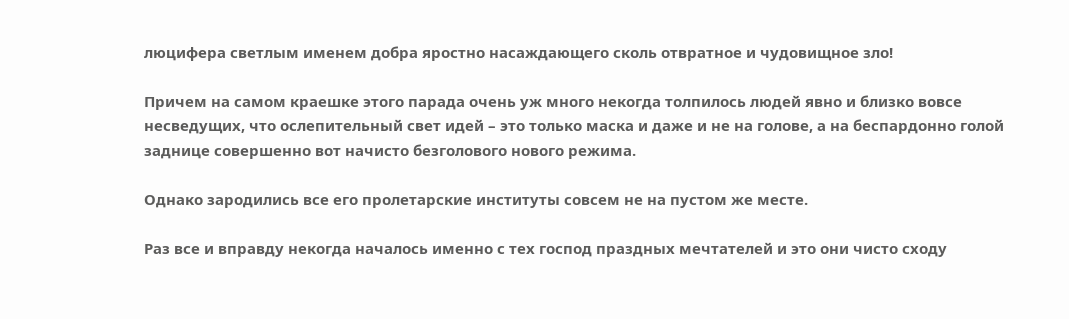люцифера светлым именем добра яростно насаждающего сколь отвратное и чудовищное зло!

Причем на самом краешке этого парада очень уж много некогда толпилось людей явно и близко вовсе несведущих, что ослепительный свет идей – это только маска и даже и не на голове, а на беспардонно голой заднице совершенно вот начисто безголового нового режима.

Однако зародились все его пролетарские институты совсем не на пустом же месте.

Раз все и вправду некогда началось именно с тех господ праздных мечтателей и это они чисто сходу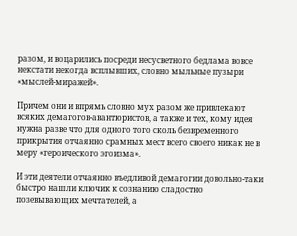разом, и воцарились посреди несусветного бедлама вовсе некстати некогда всплывших, словно мыльные пузыри «мыслей-миражей».

Причем они и впрямь словно мух разом же привлекают всяких демагогов-авантюристов, а также и тех, кому идея нужна разве что для одного того сколь безвременного прикрытия отчаянно срамных мест всего своего никак не в меру «героического эгоизма».

И эти деятели отчаянно въедливой демагогии довольно-таки быстро нашли ключик к сознанию сладостно позевывающих мечтателей, а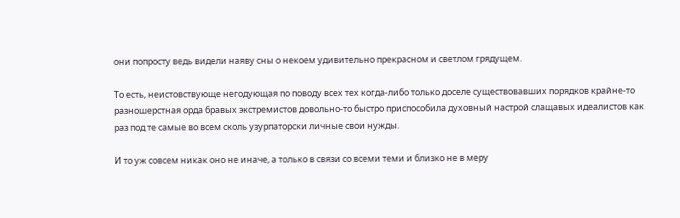они попросту ведь видели наяву сны о некоем удивительно прекрасном и светлом грядущем.

То есть, неистовствующе негодующая по поводу всех тех когда-либо только доселе существовавших порядков крайне-то разношерстная орда бравых экстремистов довольно-то быстро приспособила духовный настрой слащавых идеалистов как раз под те самые во всем сколь узурпаторски личные свои нужды.

И то уж совсем никак оно не иначе, а только в связи со всеми теми и близко не в меру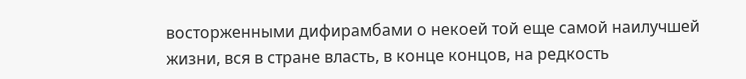восторженными дифирамбами о некоей той еще самой наилучшей жизни, вся в стране власть, в конце концов, на редкость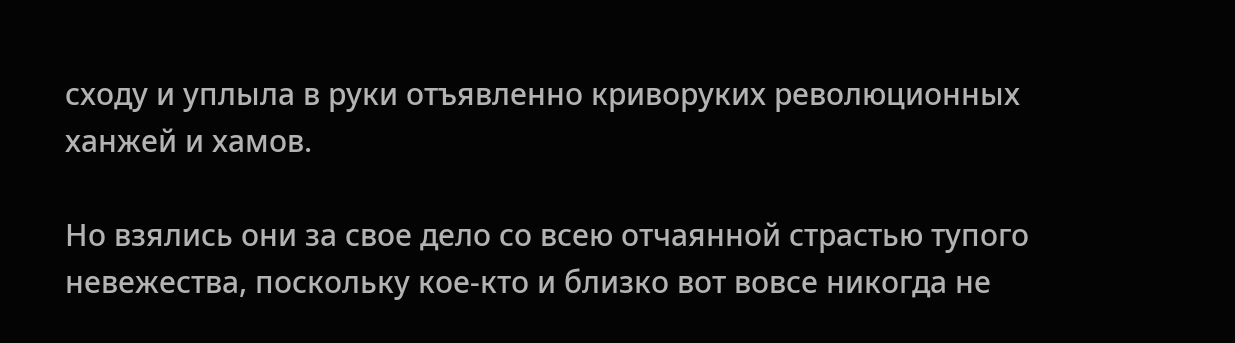сходу и уплыла в руки отъявленно криворуких революционных ханжей и хамов.

Но взялись они за свое дело со всею отчаянной страстью тупого невежества, поскольку кое-кто и близко вот вовсе никогда не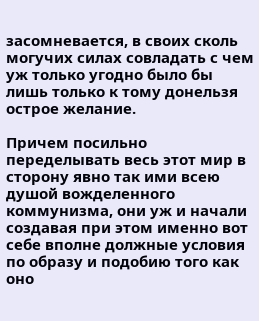засомневается, в своих сколь могучих силах совладать с чем уж только угодно было бы лишь только к тому донельзя острое желание.

Причем посильно переделывать весь этот мир в сторону явно так ими всею душой вожделенного коммунизма, они уж и начали создавая при этом именно вот себе вполне должные условия по образу и подобию того как оно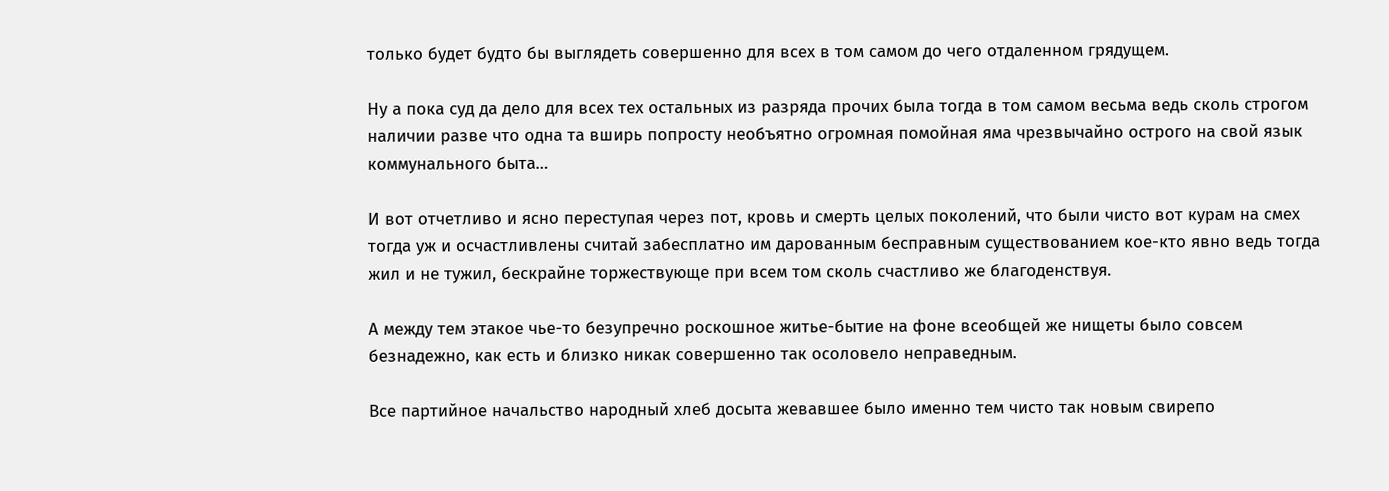только будет будто бы выглядеть совершенно для всех в том самом до чего отдаленном грядущем.

Ну а пока суд да дело для всех тех остальных из разряда прочих была тогда в том самом весьма ведь сколь строгом наличии разве что одна та вширь попросту необъятно огромная помойная яма чрезвычайно острого на свой язык коммунального быта…

И вот отчетливо и ясно переступая через пот, кровь и смерть целых поколений, что были чисто вот курам на смех тогда уж и осчастливлены считай забесплатно им дарованным бесправным существованием кое-кто явно ведь тогда жил и не тужил, бескрайне торжествующе при всем том сколь счастливо же благоденствуя.

А между тем этакое чье-то безупречно роскошное житье-бытие на фоне всеобщей же нищеты было совсем безнадежно, как есть и близко никак совершенно так осоловело неправедным.

Все партийное начальство народный хлеб досыта жевавшее было именно тем чисто так новым свирепо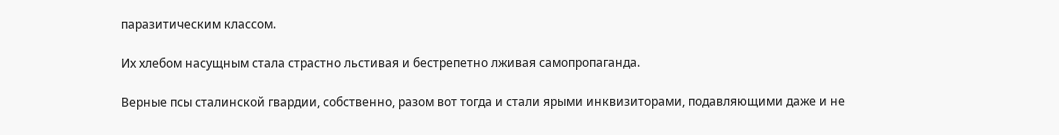паразитическим классом.

Их хлебом насущным стала страстно льстивая и бестрепетно лживая самопропаганда.

Верные псы сталинской гвардии, собственно, разом вот тогда и стали ярыми инквизиторами, подавляющими даже и не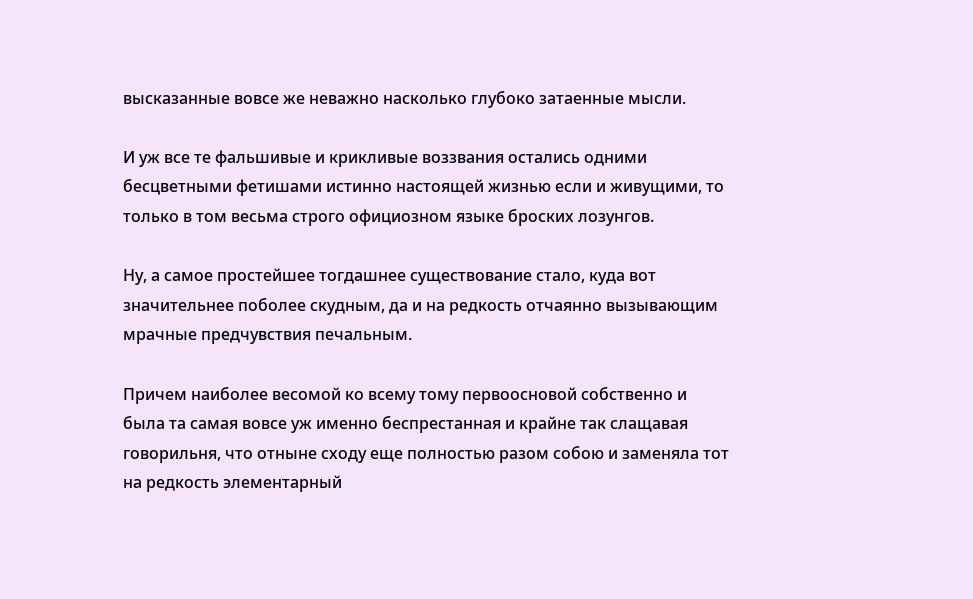высказанные вовсе же неважно насколько глубоко затаенные мысли.

И уж все те фальшивые и крикливые воззвания остались одними бесцветными фетишами истинно настоящей жизнью если и живущими, то только в том весьма строго официозном языке броских лозунгов.

Ну, а самое простейшее тогдашнее существование стало, куда вот значительнее поболее скудным, да и на редкость отчаянно вызывающим мрачные предчувствия печальным.

Причем наиболее весомой ко всему тому первоосновой собственно и была та самая вовсе уж именно беспрестанная и крайне так слащавая говорильня, что отныне сходу еще полностью разом собою и заменяла тот на редкость элементарный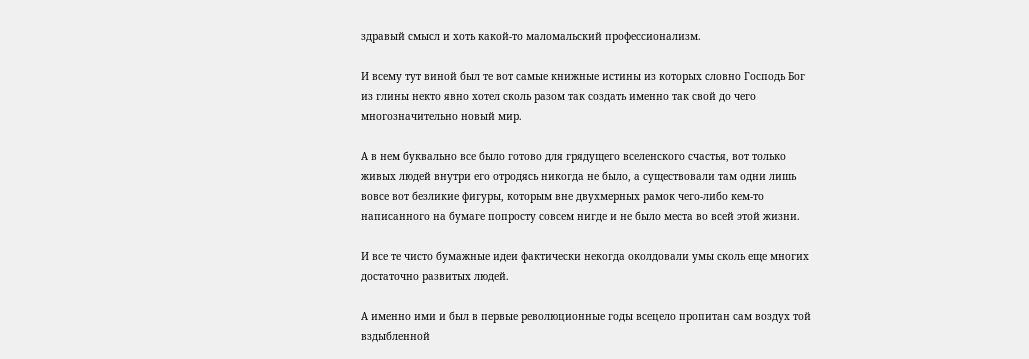здравый смысл и хоть какой-то маломальский профессионализм.

И всему тут виной был те вот самые книжные истины из которых словно Господь Бог из глины некто явно хотел сколь разом так создать именно так свой до чего многозначительно новый мир.

А в нем буквально все было готово для грядущего вселенского счастья, вот только живых людей внутри его отродясь никогда не было, а существовали там одни лишь вовсе вот безликие фигуры, которым вне двухмерных рамок чего-либо кем-то написанного на бумаге попросту совсем нигде и не было места во всей этой жизни.

И все те чисто бумажные идеи фактически некогда околдовали умы сколь еще многих достаточно развитых людей.

А именно ими и был в первые революционные годы всецело пропитан сам воздух той вздыбленной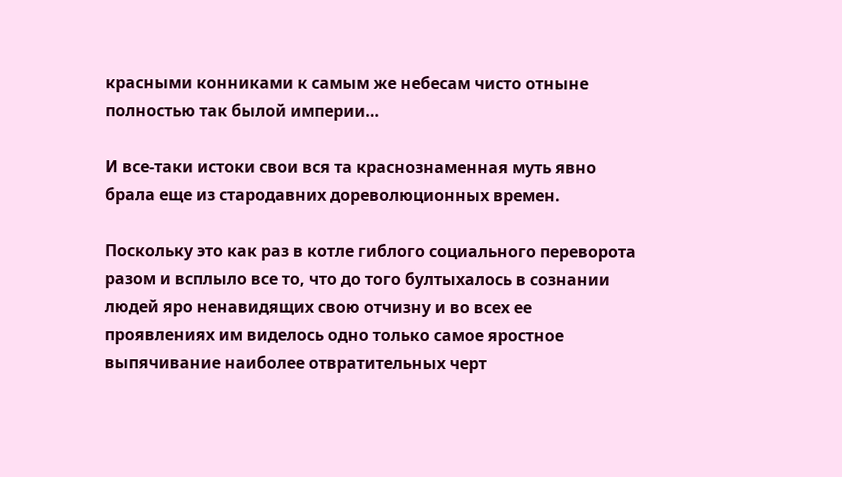красными конниками к самым же небесам чисто отныне полностью так былой империи…

И все-таки истоки свои вся та краснознаменная муть явно брала еще из стародавних дореволюционных времен.

Поскольку это как раз в котле гиблого социального переворота разом и всплыло все то, что до того бултыхалось в сознании людей яро ненавидящих свою отчизну и во всех ее проявлениях им виделось одно только самое яростное выпячивание наиболее отвратительных черт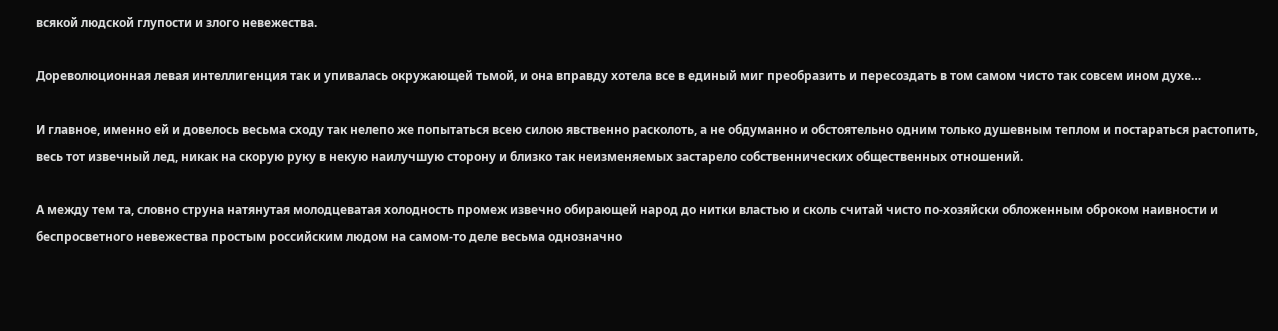всякой людской глупости и злого невежества.

Дореволюционная левая интеллигенция так и упивалась окружающей тьмой, и она вправду хотела все в единый миг преобразить и пересоздать в том самом чисто так совсем ином духе…

И главное, именно ей и довелось весьма сходу так нелепо же попытаться всею силою явственно расколоть, а не обдуманно и обстоятельно одним только душевным теплом и постараться растопить, весь тот извечный лед, никак на скорую руку в некую наилучшую сторону и близко так неизменяемых застарело собственнических общественных отношений.

А между тем та, словно струна натянутая молодцеватая холодность промеж извечно обирающей народ до нитки властью и сколь считай чисто по-хозяйски обложенным оброком наивности и беспросветного невежества простым российским людом на самом-то деле весьма однозначно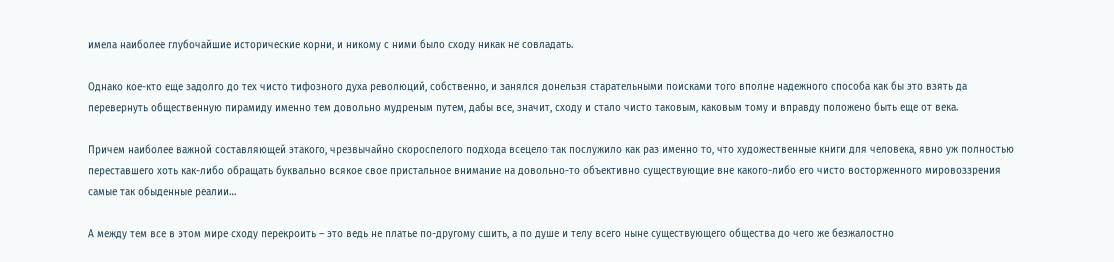имела наиболее глубочайшие исторические корни, и никому с ними было сходу никак не совладать.

Однако кое-кто еще задолго до тех чисто тифозного духа революций, собственно, и занялся донельзя старательными поисками того вполне надежного способа как бы это взять да перевернуть общественную пирамиду именно тем довольно мудреным путем, дабы все, значит, сходу и стало чисто таковым, каковым тому и вправду положено быть еще от века.

Причем наиболее важной составляющей этакого, чрезвычайно скороспелого подхода всецело так послужило как раз именно то, что художественные книги для человека, явно уж полностью переставшего хоть как-либо обращать буквально всякое свое пристальное внимание на довольно-то объективно существующие вне какого-либо его чисто восторженного мировоззрения самые так обыденные реалии…

А между тем все в этом мире сходу перекроить – это ведь не платье по-другому сшить, а по душе и телу всего ныне существующего общества до чего же безжалостно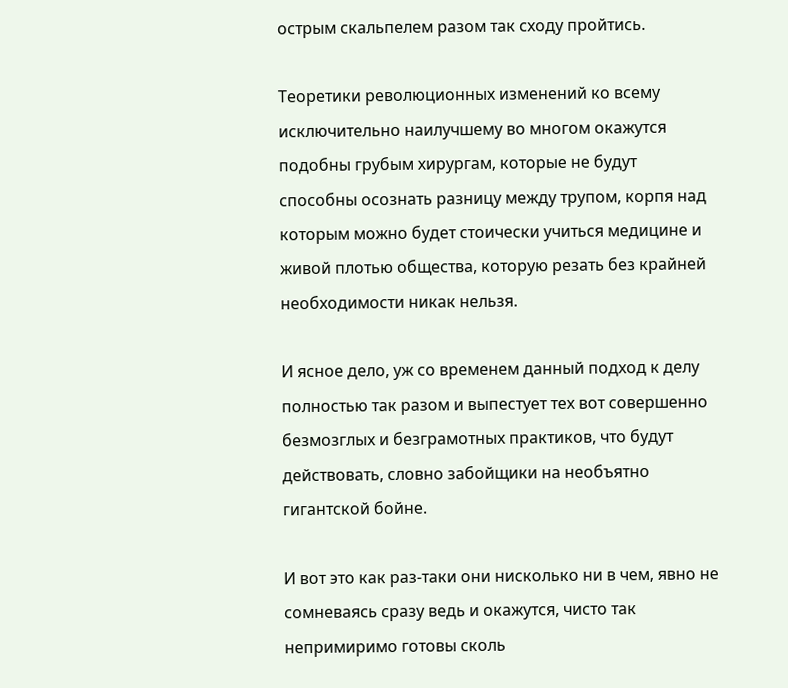острым скальпелем разом так сходу пройтись.

Теоретики революционных изменений ко всему исключительно наилучшему во многом окажутся подобны грубым хирургам, которые не будут способны осознать разницу между трупом, корпя над которым можно будет стоически учиться медицине и живой плотью общества, которую резать без крайней необходимости никак нельзя.

И ясное дело, уж со временем данный подход к делу полностью так разом и выпестует тех вот совершенно безмозглых и безграмотных практиков, что будут действовать, словно забойщики на необъятно гигантской бойне.

И вот это как раз-таки они нисколько ни в чем, явно не сомневаясь сразу ведь и окажутся, чисто так непримиримо готовы сколь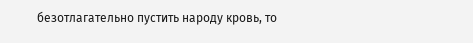безотлагательно пустить народу кровь, то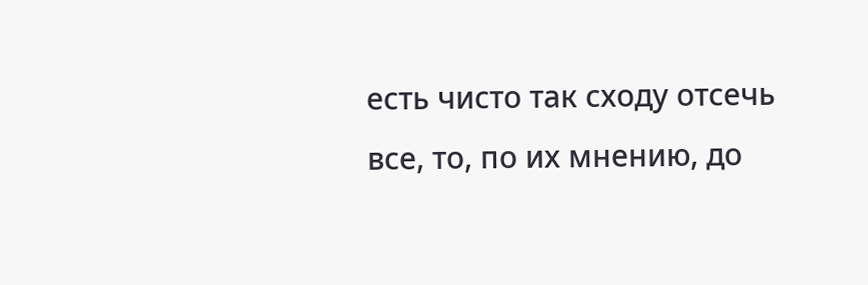есть чисто так сходу отсечь все, то, по их мнению, до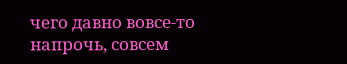чего давно вовсе-то напрочь, совсем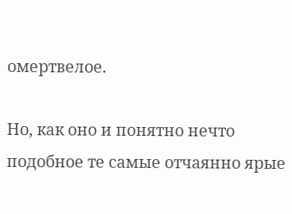омертвелое.

Но, как оно и понятно нечто подобное те самые отчаянно ярые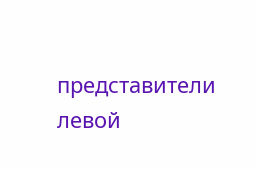представители левой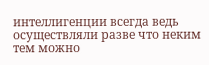интеллигенции всегда ведь осуществляли разве что неким тем можно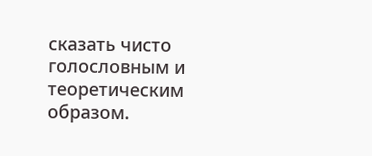сказать чисто голословным и теоретическим образом.